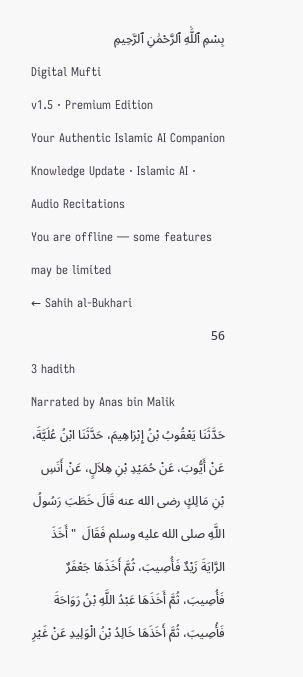بِسْمِ ٱللَّٰهِ ٱلرَّحْمَٰنِ ٱلرَّحِيمِ
Digital Mufti
v1.5 · Premium Edition
Your Authentic Islamic AI Companion
Knowledge Update · Islamic AI · Audio Recitations
You are offline — some features may be limited
← Sahih al-Bukhari
56
3 hadith
Narrated by Anas bin Malik
حَدَّثَنَا يَعْقُوبُ بْنُ إِبْرَاهِيمَ، حَدَّثَنَا ابْنُ عُلَيَّةَ، عَنْ أَيُّوبَ، عَنْ حُمَيْدِ بْنِ هِلاَلٍ، عَنْ أَنَسِ بْنِ مَالِكٍ رضى الله عنه قَالَ خَطَبَ رَسُولُ اللَّهِ صلى الله عليه وسلم فَقَالَ  " أَخَذَ الرَّايَةَ زَيْدٌ فَأُصِيبَ، ثُمَّ أَخَذَهَا جَعْفَرٌ فَأُصِيبَ، ثُمَّ أَخَذَهَا عَبْدُ اللَّهِ بْنُ رَوَاحَةَ فَأُصِيبَ، ثُمَّ أَخَذَهَا خَالِدُ بْنُ الْوَلِيدِ عَنْ غَيْرِ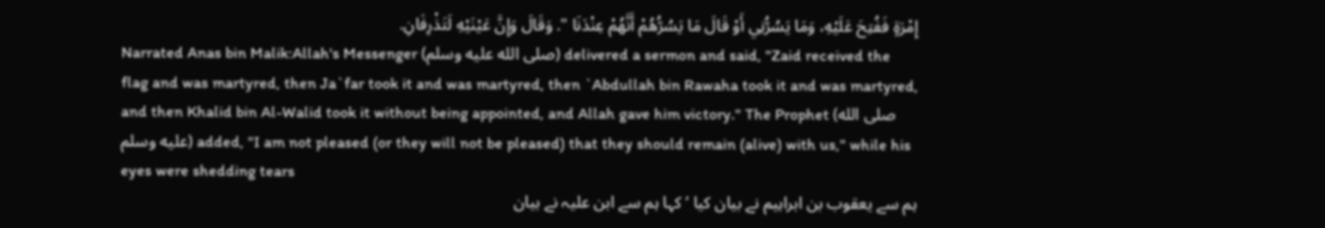إِمْرَةٍ فَفُتِحَ عَلَيْهِ، وَمَا يَسُرُّنِي أَوْ قَالَ مَا يَسُرُّهُمْ أَنَّهُمْ عِنْدَنَا ". وَقَالَ وَإِنَّ عَيْنَيْهِ لَتَذْرِفَانِ.
Narrated Anas bin Malik:Allah's Messenger (صلى الله عليه وسلم) delivered a sermon and said, "Zaid received the flag and was martyred, then Ja`far took it and was martyred, then `Abdullah bin Rawaha took it and was martyred, and then Khalid bin Al-Walid took it without being appointed, and Allah gave him victory." The Prophet (صلى الله عليه وسلم) added, "I am not pleased (or they will not be pleased) that they should remain (alive) with us," while his eyes were shedding tears
ہم سے یعقوب بن ابراہیم نے بیان کیا ‘ کہا ہم سے ابن علیہ نے بیان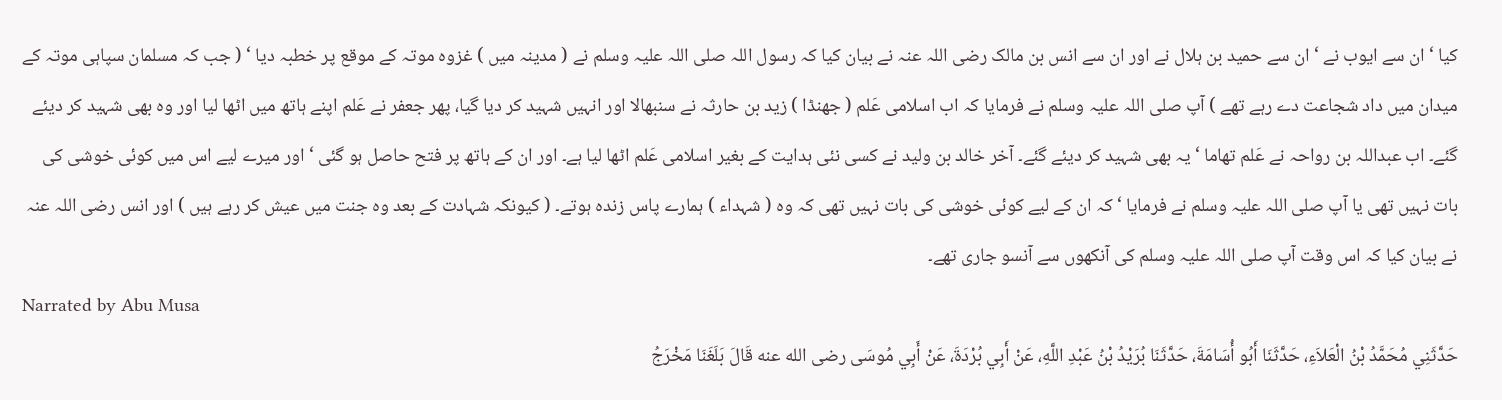کیا ‘ ان سے ایوب نے ‘ ان سے حمید بن ہلال نے اور ان سے انس بن مالک رضی اللہ عنہ نے بیان کیا کہ رسول اللہ صلی اللہ علیہ وسلم نے ( مدینہ میں ) غزوہ موتہ کے موقع پر خطبہ دیا ‘ ( جب کہ مسلمان سپاہی موتہ کے میدان میں داد شجاعت دے رہے تھے ) آپ صلی اللہ علیہ وسلم نے فرمایا کہ اب اسلامی عَلم ( جھنڈا ) زید بن حارثہ نے سنبھالا اور انہیں شہید کر دیا گیا، پھر جعفر نے عَلم اپنے ہاتھ میں اٹھا لیا اور وہ بھی شہید کر دیئے گئے۔ اب عبداللہ بن رواحہ نے عَلم تھاما ‘ یہ بھی شہید کر دیئے گئے۔ آخر خالد بن ولید نے کسی نئی ہدایت کے بغیر اسلامی عَلم اٹھا لیا ہے۔ اور ان کے ہاتھ پر فتح حاصل ہو گئی ‘ اور میرے لیے اس میں کوئی خوشی کی بات نہیں تھی یا آپ صلی اللہ علیہ وسلم نے فرمایا ‘ کہ ان کے لیے کوئی خوشی کی بات نہیں تھی کہ وہ ( شہداء ) ہمارے پاس زندہ ہوتے۔ ( کیونکہ شہادت کے بعد وہ جنت میں عیش کر رہے ہیں ) اور انس رضی اللہ عنہ نے بیان کیا کہ اس وقت آپ صلی اللہ علیہ وسلم کی آنکھوں سے آنسو جاری تھے۔
Narrated by Abu Musa
حَدَّثَنِي مُحَمَّدُ بْنُ الْعَلاَءِ، حَدَّثَنَا أَبُو أُسَامَةَ، حَدَّثَنَا بُرَيْدُ بْنُ عَبْدِ اللَّهِ، عَنْ أَبِي بُرْدَةَ، عَنْ أَبِي مُوسَى رضى الله عنه قَالَ بَلَغَنَا مَخْرَجُ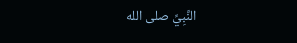النَّبِيِّ صلى الله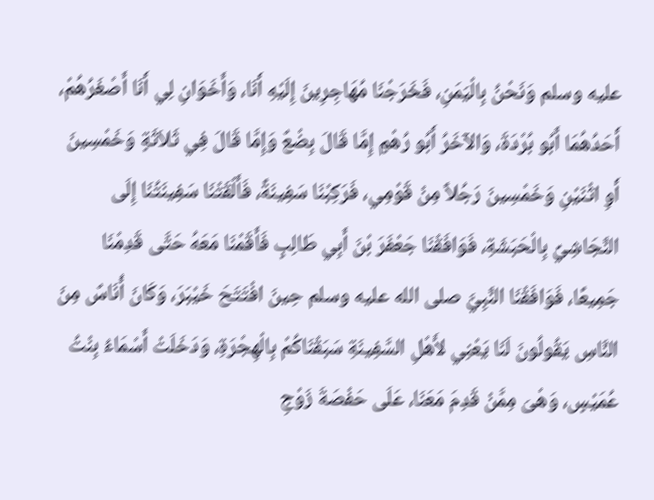عليه وسلم وَنَحْنُ بِالْيَمَنِ، فَخَرَجْنَا مُهَاجِرِينَ إِلَيْهِ أَنَا، وَأَخَوَانِ لِي أَنَا أَصْغَرُهُمْ، أَحَدُهُمَا أَبُو بُرْدَةَ، وَالآخَرُ أَبُو رُهْمٍ إِمَّا قَالَ بِضْعٌ وَإِمَّا قَالَ فِي ثَلاَثَةٍ وَخَمْسِينَ أَوِ اثْنَيْنِ وَخَمْسِينَ رَجُلاً مِنْ قَوْمِي، فَرَكِبْنَا سَفِينَةً، فَأَلْقَتْنَا سَفِينَتُنَا إِلَى النَّجَاشِيِّ بِالْحَبَشَةِ، فَوَافَقْنَا جَعْفَرَ بْنَ أَبِي طَالِبٍ فَأَقَمْنَا مَعَهُ حَتَّى قَدِمْنَا جَمِيعًا، فَوَافَقْنَا النَّبِيَّ صلى الله عليه وسلم حِينَ افْتَتَحَ خَيْبَرَ، وَكَانَ أُنَاسٌ مِنَ النَّاسِ يَقُولُونَ لَنَا يَعْنِي لأَهْلِ السَّفِينَةِ سَبَقْنَاكُمْ بِالْهِجْرَةِ، وَدَخَلَتْ أَسْمَاءُ بِنْتُ عُمَيْسٍ، وَهْىَ مِمَّنْ قَدِمَ مَعَنَا، عَلَى حَفْصَةَ زَوْجِ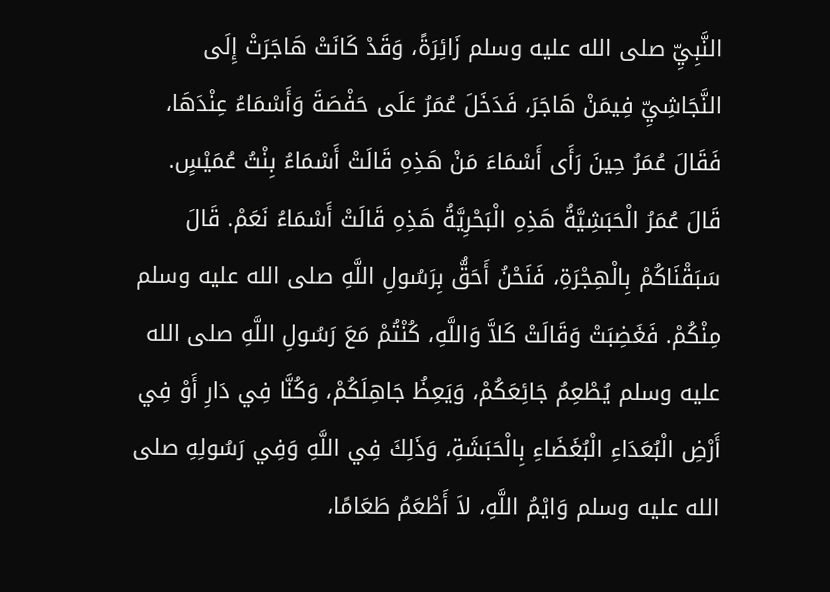النَّبِيِّ صلى الله عليه وسلم زَائِرَةً، وَقَدْ كَانَتْ هَاجَرَتْ إِلَى النَّجَاشِيِّ فِيمَنْ هَاجَرَ، فَدَخَلَ عُمَرُ عَلَى حَفْصَةَ وَأَسْمَاءُ عِنْدَهَا، فَقَالَ عُمَرُ حِينَ رَأَى أَسْمَاءَ مَنْ هَذِهِ قَالَتْ أَسْمَاءُ بِنْتُ عُمَيْسٍ. قَالَ عُمَرُ الْحَبَشِيَّةُ هَذِهِ الْبَحْرِيَّةُ هَذِهِ قَالَتْ أَسْمَاءُ نَعَمْ. قَالَ سَبَقْنَاكُمْ بِالْهِجْرَةِ، فَنَحْنُ أَحَقُّ بِرَسُولِ اللَّهِ صلى الله عليه وسلم مِنْكُمْ. فَغَضِبَتْ وَقَالَتْ كَلاَّ وَاللَّهِ، كُنْتُمْ مَعَ رَسُولِ اللَّهِ صلى الله عليه وسلم يُطْعِمُ جَائِعَكُمْ، وَيَعِظُ جَاهِلَكُمْ، وَكُنَّا فِي دَارِ أَوْ فِي أَرْضِ الْبُعَدَاءِ الْبُغَضَاءِ بِالْحَبَشَةِ، وَذَلِكَ فِي اللَّهِ وَفِي رَسُولِهِ صلى الله عليه وسلم وَايْمُ اللَّهِ، لاَ أَطْعَمُ طَعَامًا،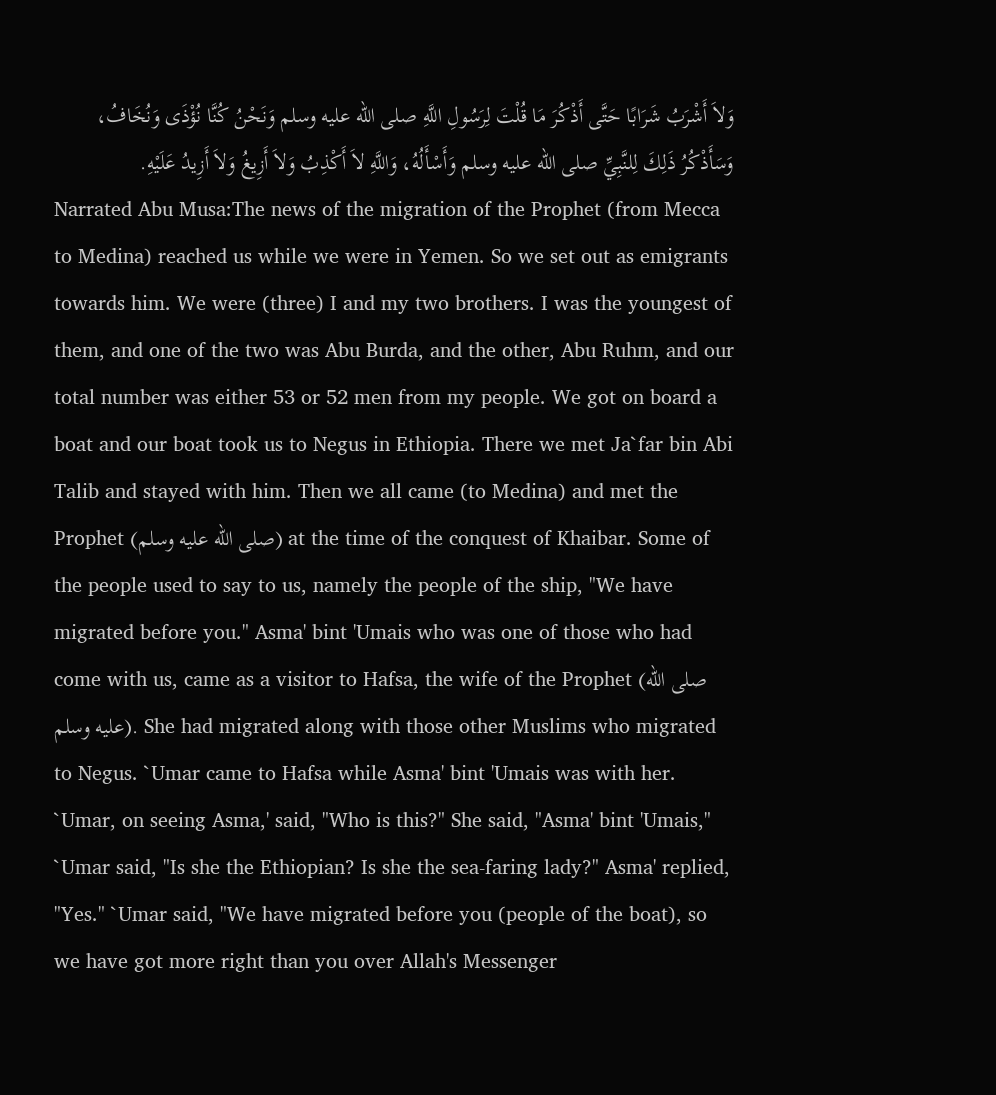وَلاَ أَشْرَبُ شَرَابًا حَتَّى أَذْكُرَ مَا قُلْتَ لِرَسُولِ اللَّهِ صلى الله عليه وسلم وَنَحْنُ كُنَّا نُؤْذَى وَنُخَافُ، وَسَأَذْكُرُ ذَلِكَ لِلنَّبِيِّ صلى الله عليه وسلم وَأَسْأَلُهُ، وَاللَّهِ لاَ أَكْذِبُ وَلاَ أَزِيغُ وَلاَ أَزِيدُ عَلَيْهِ.
Narrated Abu Musa:The news of the migration of the Prophet (from Mecca to Medina) reached us while we were in Yemen. So we set out as emigrants towards him. We were (three) I and my two brothers. I was the youngest of them, and one of the two was Abu Burda, and the other, Abu Ruhm, and our total number was either 53 or 52 men from my people. We got on board a boat and our boat took us to Negus in Ethiopia. There we met Ja`far bin Abi Talib and stayed with him. Then we all came (to Medina) and met the Prophet (صلى الله عليه وسلم) at the time of the conquest of Khaibar. Some of the people used to say to us, namely the people of the ship, "We have migrated before you." Asma' bint 'Umais who was one of those who had come with us, came as a visitor to Hafsa, the wife of the Prophet (صلى الله عليه وسلم). She had migrated along with those other Muslims who migrated to Negus. `Umar came to Hafsa while Asma' bint 'Umais was with her. `Umar, on seeing Asma,' said, "Who is this?" She said, "Asma' bint 'Umais," `Umar said, "Is she the Ethiopian? Is she the sea-faring lady?" Asma' replied, "Yes." `Umar said, "We have migrated before you (people of the boat), so we have got more right than you over Allah's Messenger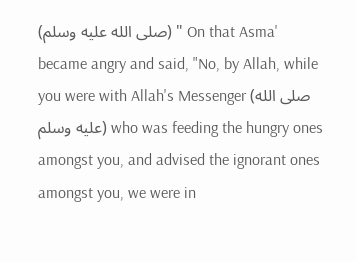(صلى الله عليه وسلم) " On that Asma' became angry and said, "No, by Allah, while you were with Allah's Messenger (صلى الله عليه وسلم) who was feeding the hungry ones amongst you, and advised the ignorant ones amongst you, we were in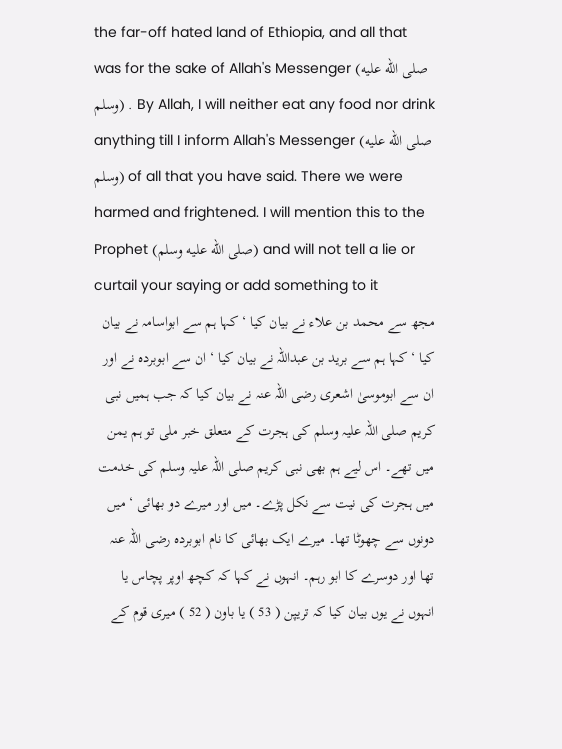the far-off hated land of Ethiopia, and all that was for the sake of Allah's Messenger (صلى الله عليه وسلم) . By Allah, I will neither eat any food nor drink anything till I inform Allah's Messenger (صلى الله عليه وسلم) of all that you have said. There we were harmed and frightened. I will mention this to the Prophet (صلى الله عليه وسلم) and will not tell a lie or curtail your saying or add something to it
مجھ سے محمد بن علاء نے بیان کیا ‘ کہا ہم سے ابواسامہ نے بیان کیا ‘ کہا ہم سے برید بن عبداللہ نے بیان کیا ‘ ان سے ابوبردہ نے اور ان سے ابوموسیٰ اشعری رضی اللہ عنہ نے بیان کیا کہ جب ہمیں نبی کریم صلی اللہ علیہ وسلم کی ہجرت کے متعلق خبر ملی تو ہم یمن میں تھے۔ اس لیے ہم بھی نبی کریم صلی اللہ علیہ وسلم کی خدمت میں ہجرت کی نیت سے نکل پڑے۔ میں اور میرے دو بھائی ‘ میں دونوں سے چھوٹا تھا۔ میرے ایک بھائی کا نام ابوبردہ رضی اللہ عنہ تھا اور دوسرے کا ابو رہم۔ انہوں نے کہا کہ کچھ اوپر پچاس یا انہوں نے یوں بیان کیا کہ تریپن ( 53 ) یا باون ( 52 ) میری قوم کے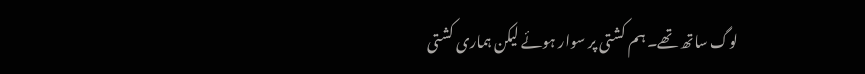لوگ ساتھ تھے۔ ہم کشتی پر سوار ہوئے لیکن ہماری کشتی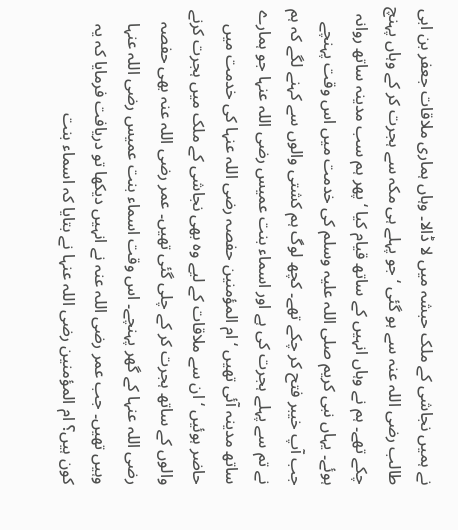نے ہمیں نجاشی کے ملک حبشہ میں لا ڈالا۔ وہاں ہماری ملاقات جعفر بن ابی طالب رضی اللہ عنہ سے ہو گئی ‘ جو پہلے ہی مکہ سے ہجرت کر کے وہاں پہنچ چکے تھے۔ ہم نے وہاں انہیں کے ساتھ قیام کیا ‘ پھر ہم سب مدینہ ساتھ روانہ ہوئے۔ یہاں نبی کریم صلی اللہ علیہ وسلم کی خدمت میں اس وقت پہنچے جب آپ خیبر فتح کر چکے تھے۔ کچھ لوگ ہم کشتی والوں سے کہنے لگے کہ ہم نے تم سے پہلے ہجرت کی ہے اور اسماء بنت عمیس رضی اللہ عنہا جو ہمارے ساتھ مدینہ آئی تھیں ‘ ام المؤمنین حفصہ رضی اللہ عنہا کی خدمت میں حاضر ہوئیں ‘ ان سے ملاقات کے لیے وہ بھی نجاشی کے ملک میں ہجرت کرنے والوں کے ساتھ ہجرت کر کے چلی گئی تھیں۔ عمر رضی اللہ عنہ بھی حفصہ رضی اللہ عنہا کے گھر پہنچے۔ اس وقت اسماء بنت عمیس رضی اللہ عنہا وہیں تھیں۔ جب عمر رضی اللہ عنہ نے انہیں دیکھا تو دریافت فرمایا کہ یہ کون ہیں؟ ام المؤمنین رضی اللہ عنہا نے بتایا کہ اسماء بنت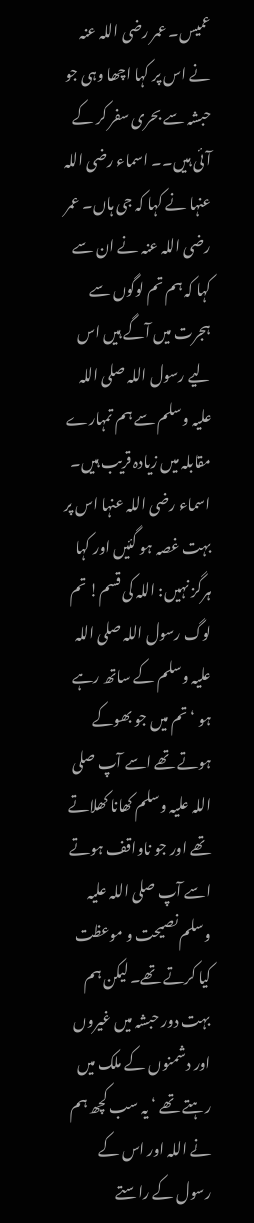عمیس۔ عمر رضی اللہ عنہ نے اس پر کہا اچھا وہی جو حبشہ سے بحری سفر کر کے آئی ہیں۔۔ اسماء رضی اللہ عنہا نے کہا کہ جی ہاں۔ عمر رضی اللہ عنہ نے ان سے کہا کہ ہم تم لوگوں سے ہجرت میں آگے ہیں اس لیے رسول اللہ صلی اللہ علیہ وسلم سے ہم تمہارے مقابلہ میں زیادہ قریب ہیں۔ اسماء رضی اللہ عنہا اس پر بہت غصہ ہو گئیں اور کہا ہرگز نہیں: اللہ کی قسم! تم لوگ رسول اللہ صلی اللہ علیہ وسلم کے ساتھ رہے ہو ‘ تم میں جو بھوکے ہوتے تھے اسے آپ صلی اللہ علیہ وسلم کھانا کھلاتے تھے اور جو ناواقف ہوتے اسے آپ صلی اللہ علیہ وسلم نصیحت و موعظت کیا کرتے تھے۔ لیکن ہم بہت دور حبشہ میں غیروں اور دشمنوں کے ملک میں رہتے تھے ‘ یہ سب کچھ ہم نے اللہ اور اس کے رسول کے راستے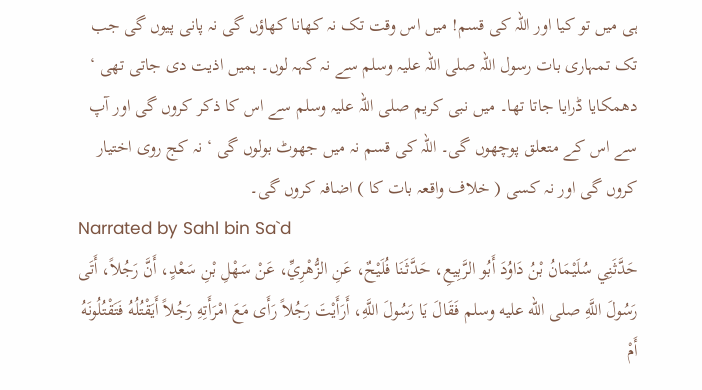ہی میں تو کیا اور اللہ کی قسم! میں اس وقت تک نہ کھانا کھاؤں گی نہ پانی پیوں گی جب تک تمہاری بات رسول اللہ صلی اللہ علیہ وسلم سے نہ کہہ لوں۔ ہمیں اذیت دی جاتی تھی ‘ دھمکایا ڈرایا جاتا تھا۔ میں نبی کریم صلی اللہ علیہ وسلم سے اس کا ذکر کروں گی اور آپ سے اس کے متعلق پوچھوں گی۔ اللہ کی قسم نہ میں جھوٹ بولوں گی ‘ نہ کج روی اختیار کروں گی اور نہ کسی ( خلاف واقعہ بات کا ) اضافہ کروں گی۔
Narrated by Sahl bin Sa`d
حَدَّثَنِي سُلَيْمَانُ بْنُ دَاوُدَ أَبُو الرَّبِيعِ، حَدَّثَنَا فُلَيْحٌ، عَنِ الزُّهْرِيِّ، عَنْ سَهْلِ بْنِ سَعْدٍ، أَنَّ رَجُلاً، أَتَى رَسُولَ اللَّهِ صلى الله عليه وسلم فَقَالَ يَا رَسُولَ اللَّهِ، أَرَأَيْتَ رَجُلاً رَأَى مَعَ امْرَأَتِهِ رَجُلاً أَيَقْتُلُهُ فَتَقْتُلُونَهُ أَمْ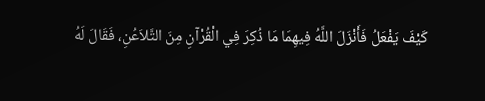كَيْفَ يَفْعَلُ فَأَنْزَلَ اللَّهُ فِيهِمَا مَا ذُكِرَ فِي الْقُرْآنِ مِنَ التَّلاَعُنِ، فَقَالَ لَهُ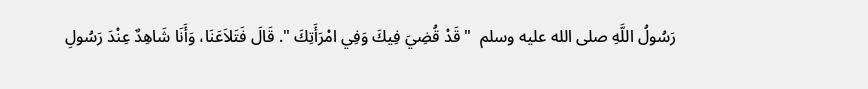رَسُولُ اللَّهِ صلى الله عليه وسلم  " قَدْ قُضِيَ فِيكَ وَفِي امْرَأَتِكَ ". قَالَ فَتَلاَعَنَا، وَأَنَا شَاهِدٌ عِنْدَ رَسُولِ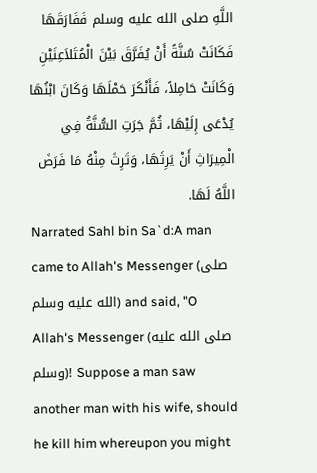اللَّهِ صلى الله عليه وسلم فَفَارَقَهَا فَكَانَتْ سُنَّةً أَنْ يُفَرَّقَ بَيْنَ الْمُتَلاَعِنَيْنِ وَكَانَتْ حَامِلاً، فَأَنْكَرَ حَمْلَهَا وَكَانَ ابْنُهَا يُدْعَى إِلَيْهَا، ثُمَّ جَرَتِ السُّنَّةُ فِي الْمِيرَاثِ أَنْ يَرِثَهَا، وَتَرِثَ مِنْهُ مَا فَرَضَ اللَّهُ لَهَا.
Narrated Sahl bin Sa`d:A man came to Allah's Messenger (صلى الله عليه وسلم) and said, "O Allah's Messenger (صلى الله عليه وسلم)! Suppose a man saw another man with his wife, should he kill him whereupon you might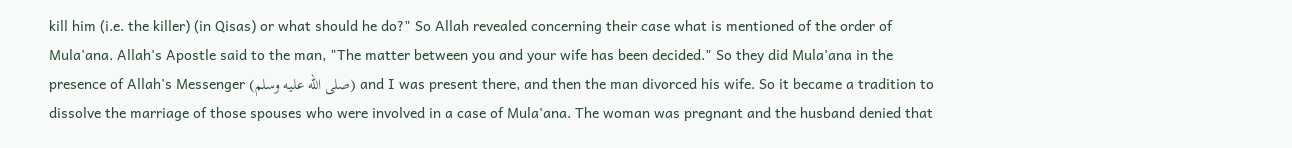kill him (i.e. the killer) (in Qisas) or what should he do?" So Allah revealed concerning their case what is mentioned of the order of Mula'ana. Allah's Apostle said to the man, "The matter between you and your wife has been decided." So they did Mula'ana in the presence of Allah's Messenger (صلى الله عليه وسلم) and I was present there, and then the man divorced his wife. So it became a tradition to dissolve the marriage of those spouses who were involved in a case of Mula'ana. The woman was pregnant and the husband denied that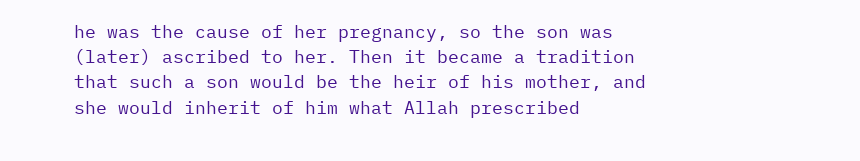he was the cause of her pregnancy, so the son was (later) ascribed to her. Then it became a tradition that such a son would be the heir of his mother, and she would inherit of him what Allah prescribed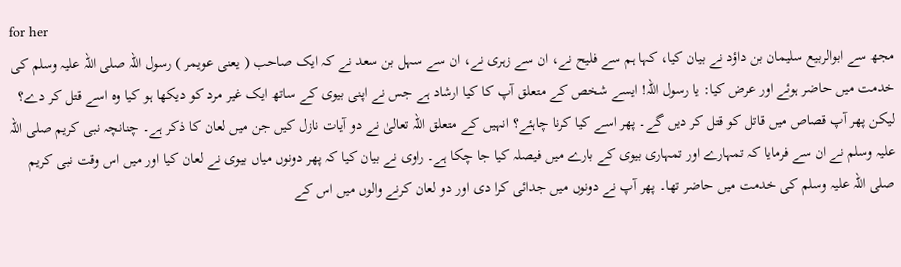for her
مجھ سے ابوالربیع سلیمان بن داؤد نے بیان کیا، کہا ہم سے فلیح نے، ان سے زہری نے، ان سے سہل بن سعد نے کہ ایک صاحب ( یعنی عویمر ) رسول اللہ صلی اللہ علیہ وسلم کی خدمت میں حاضر ہوئے اور عرض کیا: یا رسول اللہ! ایسے شخص کے متعلق آپ کا کیا ارشاد ہے جس نے اپنی بیوی کے ساتھ ایک غیر مرد کو دیکھا ہو کیا وہ اسے قتل کر دے؟ لیکن پھر آپ قصاص میں قاتل کو قتل کر دیں گے۔ پھر اسے کیا کرنا چاہئے؟ انہیں کے متعلق اللہ تعالیٰ نے دو آیات نازل کیں جن میں لعان کا ذکر ہے۔ چنانچہ نبی کریم صلی اللہ علیہ وسلم نے ان سے فرمایا کہ تمہارے اور تمہاری بیوی کے بارے میں فیصلہ کیا جا چکا ہے۔ راوی نے بیان کیا کہ پھر دونوں میاں بیوی نے لعان کیا اور میں اس وقت نبی کریم صلی اللہ علیہ وسلم کی خدمت میں حاضر تھا۔ پھر آپ نے دونوں میں جدائی کرا دی اور دو لعان کرنے والوں میں اس کے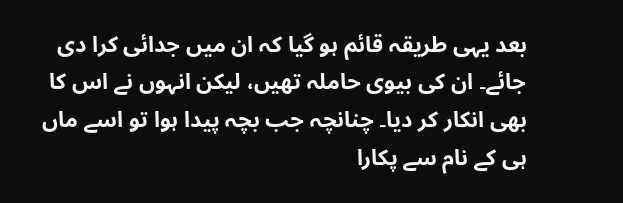بعد یہی طریقہ قائم ہو گیا کہ ان میں جدائی کرا دی جائے۔ ان کی بیوی حاملہ تھیں، لیکن انہوں نے اس کا بھی انکار کر دیا۔ چنانچہ جب بچہ پیدا ہوا تو اسے ماں ہی کے نام سے پکارا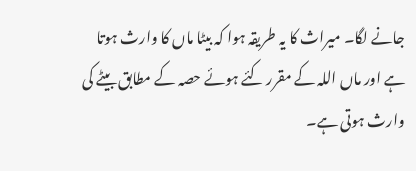جانے لگا۔ میراث کا یہ طریقہ ہوا کہ بیٹا ماں کا وارث ہوتا ہے اور ماں اللہ کے مقرر کئے ہوئے حصہ کے مطابق بیٹے کی وارث ہوتی ہے۔